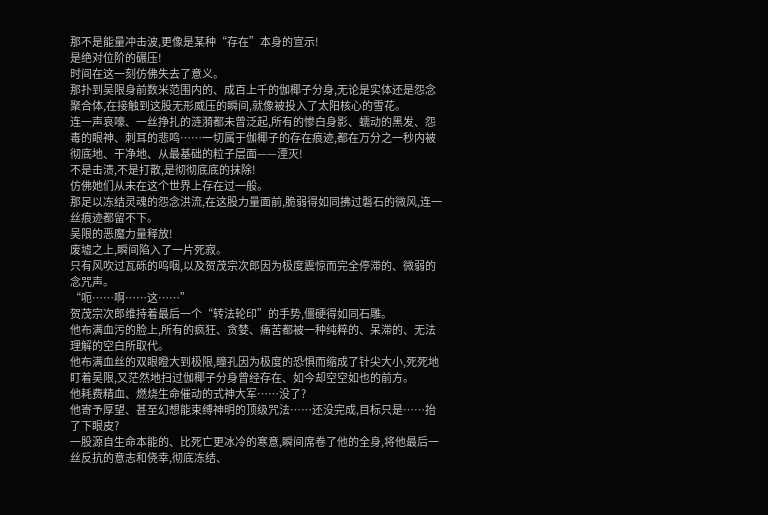那不是能量冲击波,更像是某种“存在”本身的宣示!
是绝对位阶的碾压!
时间在这一刻仿佛失去了意义。
那扑到吴限身前数米范围内的、成百上千的伽椰子分身,无论是实体还是怨念聚合体,在接触到这股无形威压的瞬间,就像被投入了太阳核心的雪花。
连一声哀嚎、一丝挣扎的涟漪都未曾泛起,所有的惨白身影、蠕动的黑发、怨毒的眼神、刺耳的悲鸣……一切属于伽椰子的存在痕迹,都在万分之一秒内被彻底地、干净地、从最基础的粒子层面——湮灭!
不是击溃,不是打散,是彻彻底底的抹除!
仿佛她们从未在这个世界上存在过一般。
那足以冻结灵魂的怨念洪流,在这股力量面前,脆弱得如同拂过磐石的微风,连一丝痕迹都留不下。
吴限的恶魔力量释放!
废墟之上,瞬间陷入了一片死寂。
只有风吹过瓦砾的呜咽,以及贺茂宗次郎因为极度震惊而完全停滞的、微弱的念咒声。
“呃……啊……这……”
贺茂宗次郎维持着最后一个“转法轮印”的手势,僵硬得如同石雕。
他布满血污的脸上,所有的疯狂、贪婪、痛苦都被一种纯粹的、呆滞的、无法理解的空白所取代。
他布满血丝的双眼瞪大到极限,瞳孔因为极度的恐惧而缩成了针尖大小,死死地盯着吴限,又茫然地扫过伽椰子分身曾经存在、如今却空空如也的前方。
他耗费精血、燃烧生命催动的式神大军……没了?
他寄予厚望、甚至幻想能束缚神明的顶级咒法……还没完成,目标只是……抬了下眼皮?
一股源自生命本能的、比死亡更冰冷的寒意,瞬间席卷了他的全身,将他最后一丝反抗的意志和侥幸,彻底冻结、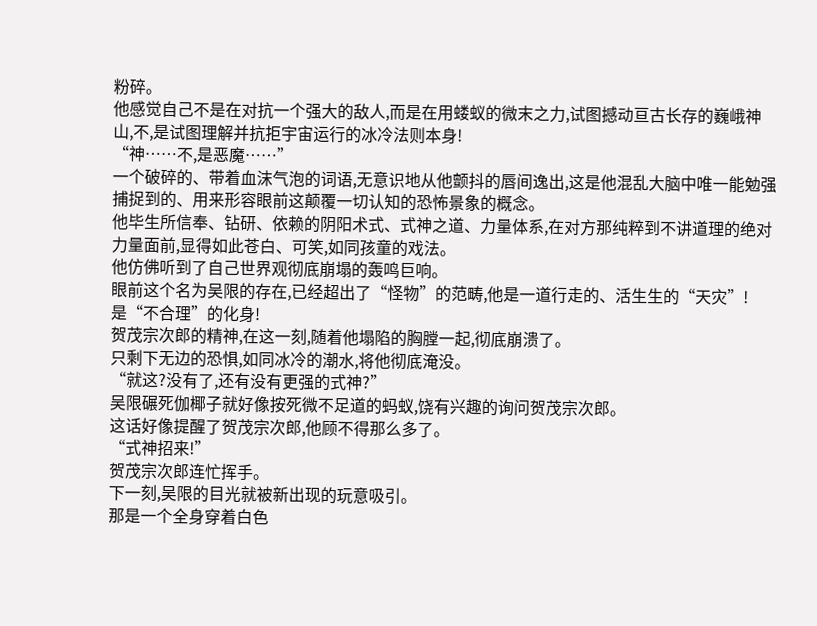粉碎。
他感觉自己不是在对抗一个强大的敌人,而是在用蝼蚁的微末之力,试图撼动亘古长存的巍峨神山,不,是试图理解并抗拒宇宙运行的冰冷法则本身!
“神……不,是恶魔……”
一个破碎的、带着血沫气泡的词语,无意识地从他颤抖的唇间逸出,这是他混乱大脑中唯一能勉强捕捉到的、用来形容眼前这颠覆一切认知的恐怖景象的概念。
他毕生所信奉、钻研、依赖的阴阳术式、式神之道、力量体系,在对方那纯粹到不讲道理的绝对力量面前,显得如此苍白、可笑,如同孩童的戏法。
他仿佛听到了自己世界观彻底崩塌的轰鸣巨响。
眼前这个名为吴限的存在,已经超出了“怪物”的范畴,他是一道行走的、活生生的“天灾”!
是“不合理”的化身!
贺茂宗次郎的精神,在这一刻,随着他塌陷的胸膛一起,彻底崩溃了。
只剩下无边的恐惧,如同冰冷的潮水,将他彻底淹没。
“就这?没有了,还有没有更强的式神?”
吴限碾死伽椰子就好像按死微不足道的蚂蚁,饶有兴趣的询问贺茂宗次郎。
这话好像提醒了贺茂宗次郎,他顾不得那么多了。
“式神招来!”
贺茂宗次郎连忙挥手。
下一刻,吴限的目光就被新出现的玩意吸引。
那是一个全身穿着白色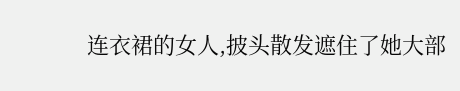连衣裙的女人,披头散发遮住了她大部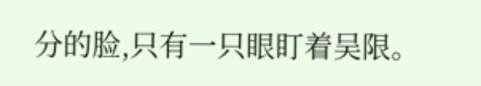分的脸,只有一只眼盯着吴限。